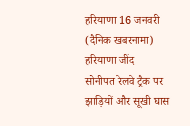हरियाणा 16 जनवरी (दैनिक खबरनामा) हरियाणा जींद
सोनीपत रेलवे ट्रैक पर झाड़ियों और सूखी घास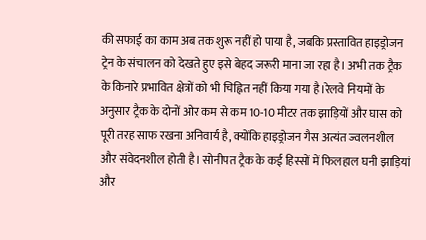की सफाई का काम अब तक शुरू नहीं हो पाया है, जबकि प्रस्तावित हाइड्रोजन ट्रेन के संचालन को देखते हुए इसे बेहद जरूरी माना जा रहा है। अभी तक ट्रैक के किनारे प्रभावित क्षेत्रों को भी चिह्नित नहीं किया गया है।रेलवे नियमों के अनुसार ट्रैक के दोनों ओर कम से कम 10-10 मीटर तक झाड़ियों और घास को पूरी तरह साफ रखना अनिवार्य है, क्योंकि हाइड्रोजन गैस अत्यंत ज्वलनशील और संवेदनशील होती है। सोनीपत ट्रैक के कई हिस्सों में फिलहाल घनी झाड़ियां और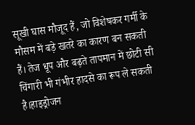सूखी घास मौजूद हैं, जो विशेषकर गर्मी के मौसम में बड़े खतरे का कारण बन सकती हैं। तेज धूप और बढ़ते तापमान में छोटी सी चिंगारी भी गंभीर हादसे का रूप ले सकती है।हाइड्रोजन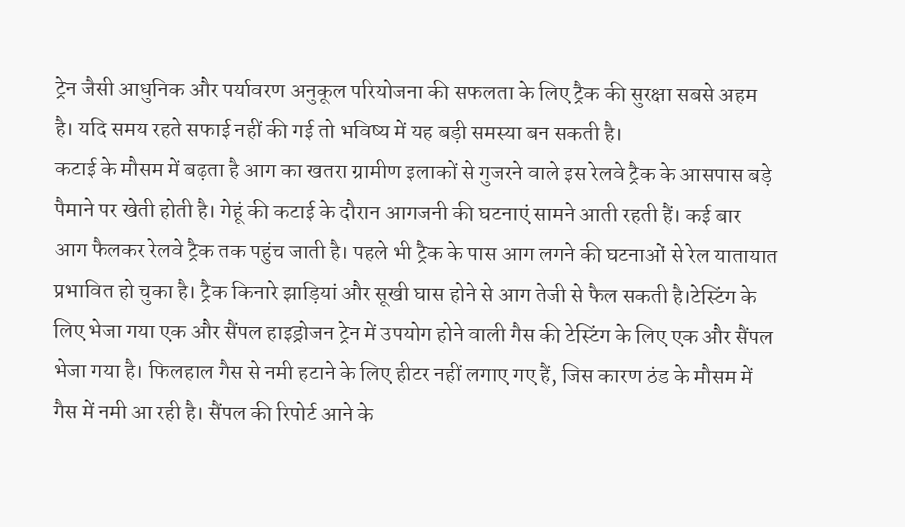ट्रेन जैसी आधुनिक और पर्यावरण अनुकूल परियोजना की सफलता के लिए ट्रैक की सुरक्षा सबसे अहम है। यदि समय रहते सफाई नहीं की गई तो भविष्य में यह बड़ी समस्या बन सकती है।
कटाई के मौसम में बढ़ता है आग का खतरा ग्रामीण इलाकों से गुजरने वाले इस रेलवे ट्रैक के आसपास बड़े पैमाने पर खेती होती है। गेहूं की कटाई के दौरान आगजनी की घटनाएं सामने आती रहती हैं। कई बार आग फैलकर रेलवे ट्रैक तक पहुंच जाती है। पहले भी ट्रैक के पास आग लगने की घटनाओं से रेल यातायात प्रभावित हो चुका है। ट्रैक किनारे झाड़ियां और सूखी घास होने से आग तेजी से फैल सकती है।टेस्टिंग के लिए भेजा गया एक और सैंपल हाइड्रोजन ट्रेन में उपयोग होने वाली गैस की टेस्टिंग के लिए एक और सैंपल भेजा गया है। फिलहाल गैस से नमी हटाने के लिए हीटर नहीं लगाए गए हैं, जिस कारण ठंड के मौसम में गैस में नमी आ रही है। सैंपल की रिपोर्ट आने के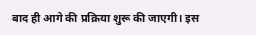बाद ही आगे की प्रक्रिया शुरू की जाएगी। इस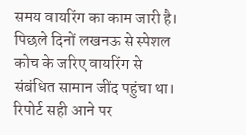समय वायरिंग का काम जारी है। पिछले दिनों लखनऊ से स्पेशल कोच के जरिए वायरिंग से संबंधित सामान जींद पहुंचा था। रिपोर्ट सही आने पर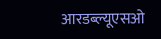आरडब्ल्यूएसओ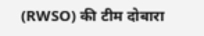(RWSO) की टीम दोबारा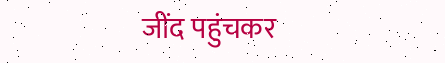जींद पहुंचकर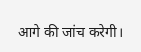आगे की जांच करेगी।